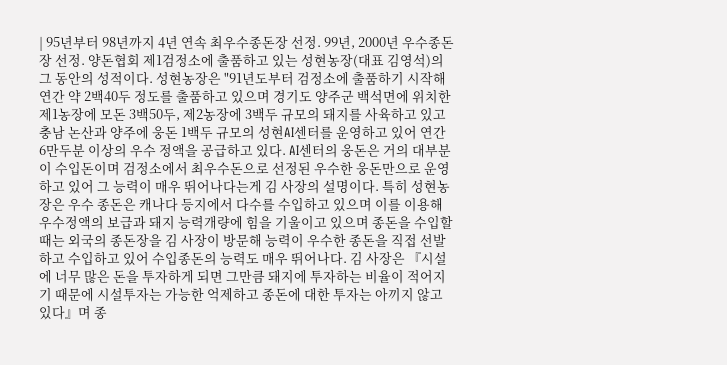| 95년부터 98년까지 4년 연속 최우수종돈장 선정. 99년, 2000년 우수종돈장 선정. 양돈협회 제1검정소에 출품하고 있는 성현농장(대표 김영석)의 그 동안의 성적이다. 성현농장은 "91년도부터 검정소에 출품하기 시작해 연간 약 2백40두 정도를 출품하고 있으며 경기도 양주군 백석면에 위치한 제1농장에 모돈 3백50두, 제2농장에 3백두 규모의 돼지를 사육하고 있고 충남 논산과 양주에 웅돈 1백두 규모의 성현AI센터를 운영하고 있어 연간 6만두분 이상의 우수 정액을 공급하고 있다. AI센터의 웅돈은 거의 대부분이 수입돈이며 검정소에서 최우수돈으로 선정된 우수한 웅돈만으로 운영하고 있어 그 능력이 매우 뛰어나다는게 김 사장의 설명이다. 특히 성현농장은 우수 종돈은 캐나다 등지에서 다수를 수입하고 있으며 이를 이용해 우수정액의 보급과 돼지 능력개량에 힘을 기울이고 있으며 종돈을 수입할때는 외국의 종돈장을 김 사장이 방문해 능력이 우수한 종돈을 직접 선발하고 수입하고 있어 수입종돈의 능력도 매우 뛰어나다. 김 사장은 『시설에 너무 많은 돈을 투자하게 되면 그만큼 돼지에 투자하는 비율이 적어지기 때문에 시설투자는 가능한 억제하고 종돈에 대한 투자는 아끼지 않고 있다』며 종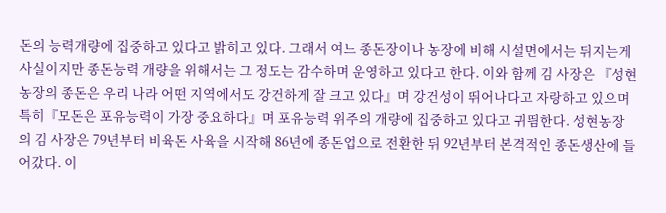돈의 능력개량에 집중하고 있다고 밝히고 있다. 그래서 여느 종돈장이나 농장에 비해 시설면에서는 뒤지는게 사실이지만 종돈능력 개량을 위해서는 그 정도는 감수하며 운영하고 있다고 한다. 이와 함께 김 사장은 『성현농장의 종돈은 우리 나라 어떤 지역에서도 강건하게 잘 크고 있다』며 강건성이 뛰어나다고 자랑하고 있으며 특히『모돈은 포유능력이 가장 중요하다』며 포유능력 위주의 개량에 집중하고 있다고 귀띔한다. 성현농장의 김 사장은 79년부터 비육돈 사육을 시작해 86년에 종돈업으로 전환한 뒤 92년부터 본격적인 종돈생산에 들어갔다. 이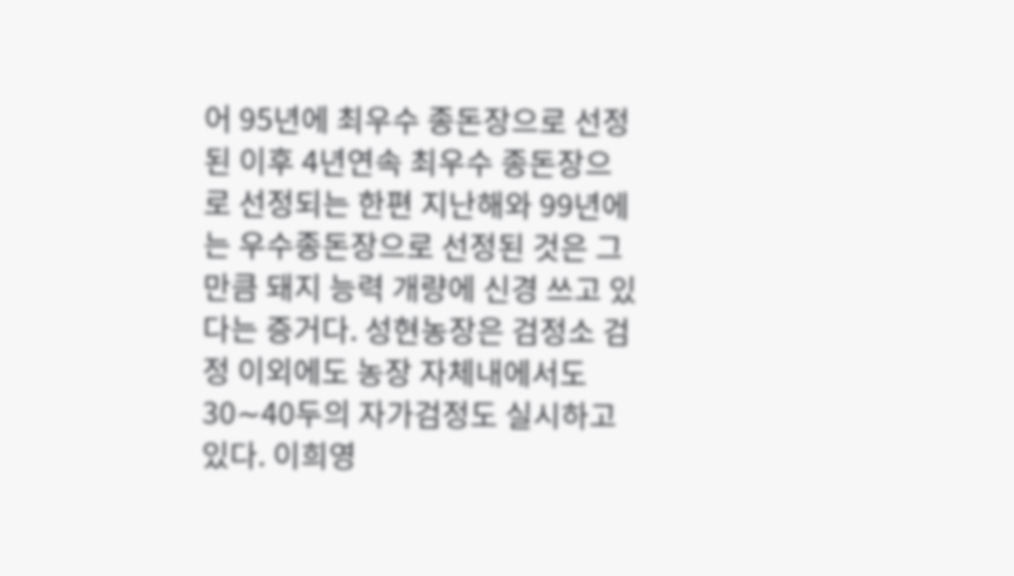어 95년에 최우수 종돈장으로 선정된 이후 4년연속 최우수 종돈장으로 선정되는 한편 지난해와 99년에는 우수종돈장으로 선정된 것은 그만큼 돼지 능력 개량에 신경 쓰고 있다는 증거다. 성현농장은 검정소 검정 이외에도 농장 자체내에서도 30∼40두의 자가검정도 실시하고 있다. 이희영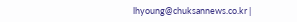lhyoung@chuksannews.co.kr |